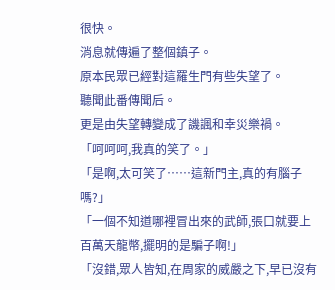很快。
消息就傳遍了整個鎮子。
原本民眾已經對這羅生門有些失望了。
聽聞此番傳聞后。
更是由失望轉變成了譏諷和幸災樂禍。
「呵呵呵,我真的笑了。」
「是啊,太可笑了……這新門主,真的有腦子嗎?」
「一個不知道哪裡冒出來的武師,張口就要上百萬天龍幣,擺明的是騙子啊!」
「沒錯,眾人皆知,在周家的威嚴之下,早已沒有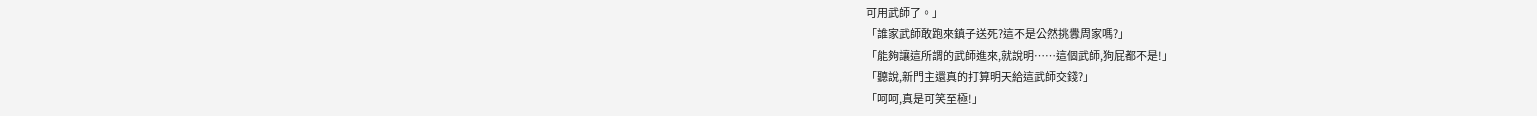可用武師了。」
「誰家武師敢跑來鎮子送死?這不是公然挑釁周家嗎?」
「能夠讓這所謂的武師進來,就說明……這個武師,狗屁都不是!」
「聽說,新門主還真的打算明天給這武師交錢?」
「呵呵,真是可笑至極!」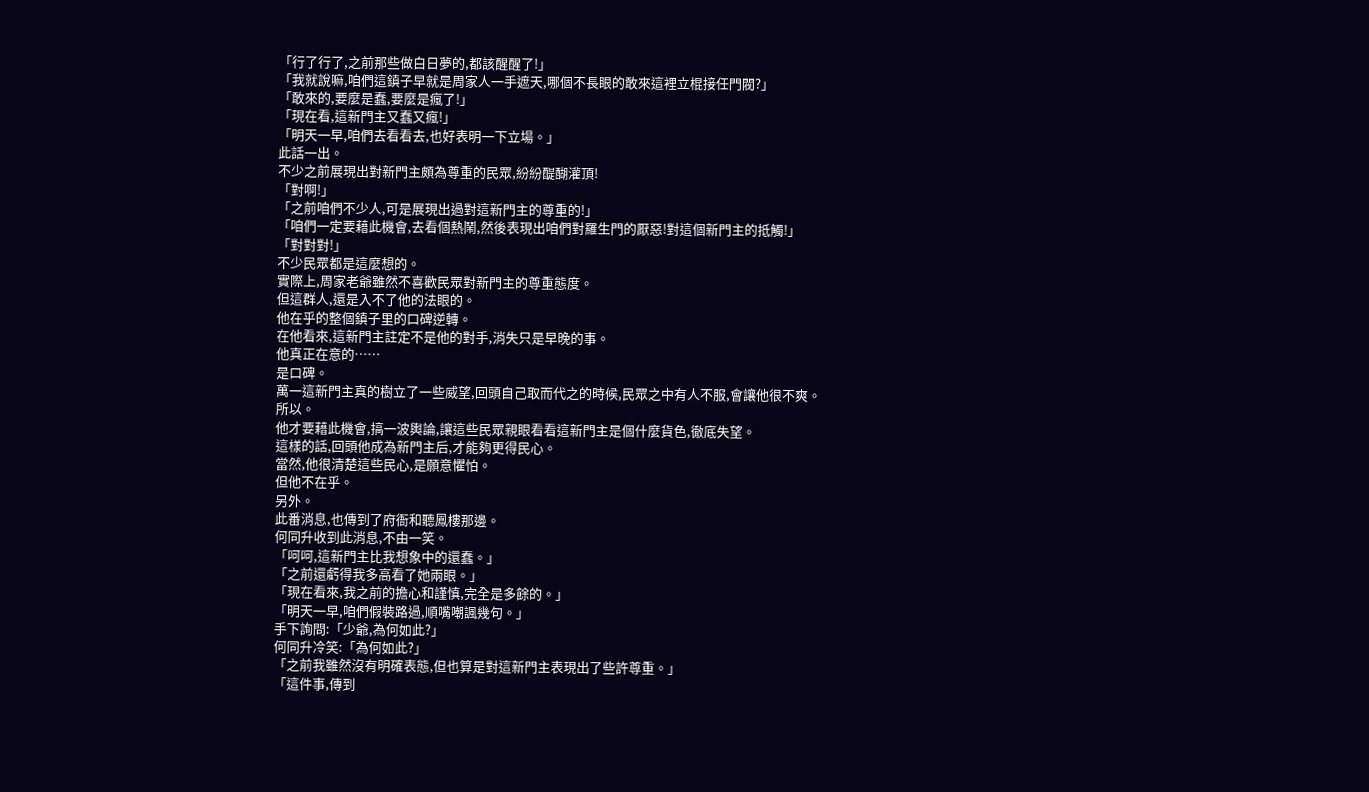「行了行了,之前那些做白日夢的,都該醒醒了!」
「我就說嘛,咱們這鎮子早就是周家人一手遮天,哪個不長眼的敢來這裡立棍接任門閥?」
「敢來的,要麼是蠢,要麼是瘋了!」
「現在看,這新門主又蠢又瘋!」
「明天一早,咱們去看看去,也好表明一下立場。」
此話一出。
不少之前展現出對新門主頗為尊重的民眾,紛紛醍醐灌頂!
「對啊!」
「之前咱們不少人,可是展現出過對這新門主的尊重的!」
「咱們一定要藉此機會,去看個熱鬧,然後表現出咱們對羅生門的厭惡!對這個新門主的抵觸!」
「對對對!」
不少民眾都是這麼想的。
實際上,周家老爺雖然不喜歡民眾對新門主的尊重態度。
但這群人,還是入不了他的法眼的。
他在乎的整個鎮子里的口碑逆轉。
在他看來,這新門主註定不是他的對手,消失只是早晚的事。
他真正在意的……
是口碑。
萬一這新門主真的樹立了一些威望,回頭自己取而代之的時候,民眾之中有人不服,會讓他很不爽。
所以。
他才要藉此機會,搞一波輿論,讓這些民眾親眼看看這新門主是個什麼貨色,徹底失望。
這樣的話,回頭他成為新門主后,才能夠更得民心。
當然,他很清楚這些民心,是願意懼怕。
但他不在乎。
另外。
此番消息,也傳到了府衙和聽鳳樓那邊。
何同升收到此消息,不由一笑。
「呵呵,這新門主比我想象中的還蠢。」
「之前還虧得我多高看了她兩眼。」
「現在看來,我之前的擔心和謹慎,完全是多餘的。」
「明天一早,咱們假裝路過,順嘴嘲諷幾句。」
手下詢問:「少爺,為何如此?」
何同升冷笑:「為何如此?」
「之前我雖然沒有明確表態,但也算是對這新門主表現出了些許尊重。」
「這件事,傳到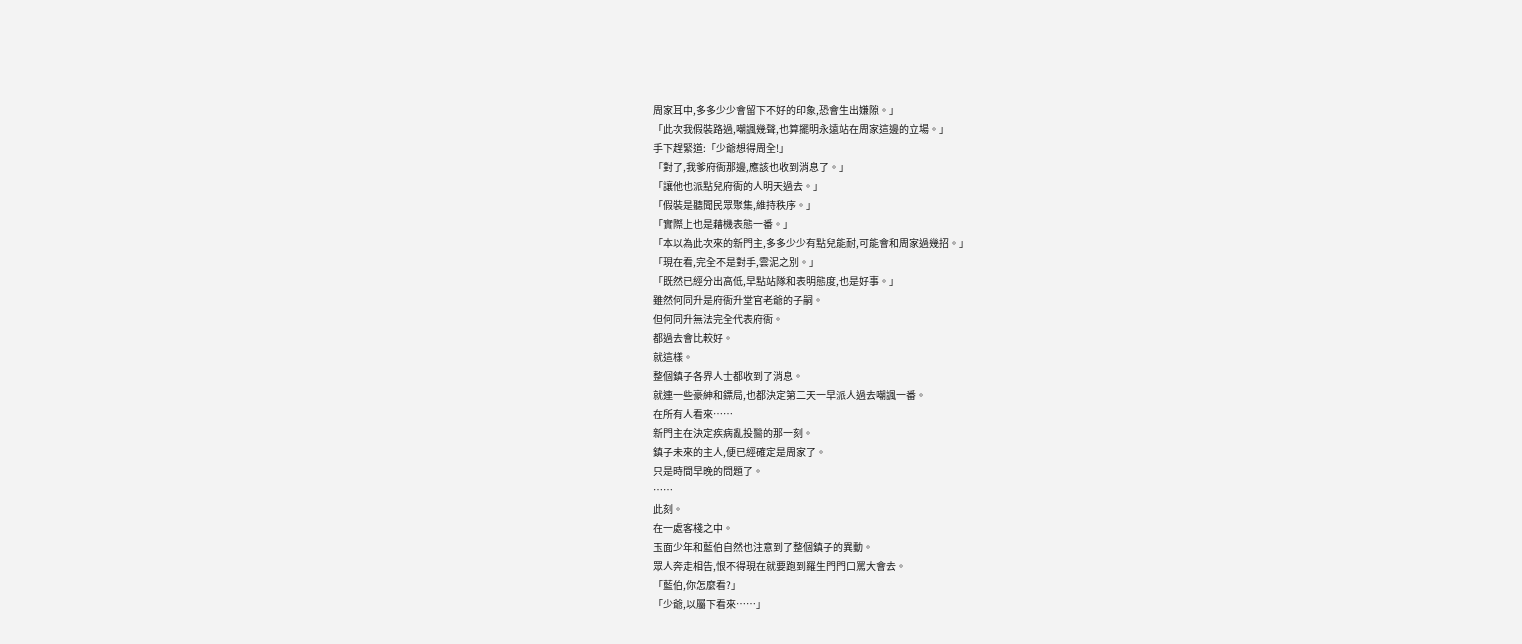周家耳中,多多少少會留下不好的印象,恐會生出嫌隙。」
「此次我假裝路過,嘲諷幾聲,也算擺明永遠站在周家這邊的立場。」
手下趕緊道:「少爺想得周全!」
「對了,我爹府衙那邊,應該也收到消息了。」
「讓他也派點兒府衙的人明天過去。」
「假裝是聽聞民眾聚集,維持秩序。」
「實際上也是藉機表態一番。」
「本以為此次來的新門主,多多少少有點兒能耐,可能會和周家過幾招。」
「現在看,完全不是對手,雲泥之別。」
「既然已經分出高低,早點站隊和表明態度,也是好事。」
雖然何同升是府衙升堂官老爺的子嗣。
但何同升無法完全代表府衙。
都過去會比較好。
就這樣。
整個鎮子各界人士都收到了消息。
就連一些豪紳和鏢局,也都決定第二天一早派人過去嘲諷一番。
在所有人看來……
新門主在決定疾病亂投醫的那一刻。
鎮子未來的主人,便已經確定是周家了。
只是時間早晚的問題了。
……
此刻。
在一處客棧之中。
玉面少年和藍伯自然也注意到了整個鎮子的異動。
眾人奔走相告,恨不得現在就要跑到羅生門門口罵大會去。
「藍伯,你怎麼看?」
「少爺,以屬下看來……」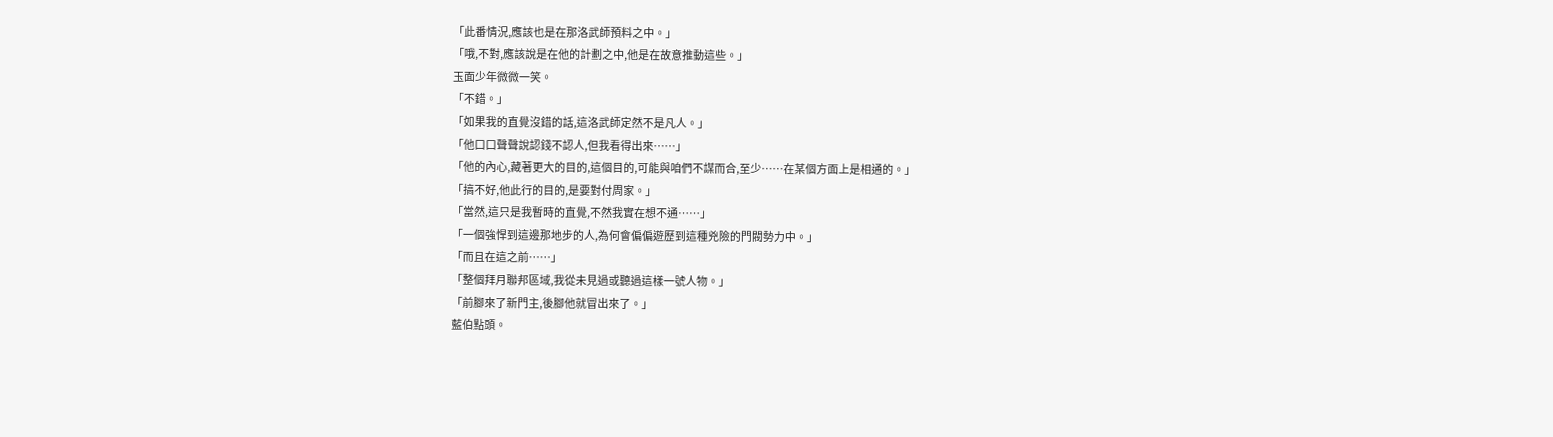「此番情況,應該也是在那洛武師預料之中。」
「哦,不對,應該說是在他的計劃之中,他是在故意推動這些。」
玉面少年微微一笑。
「不錯。」
「如果我的直覺沒錯的話,這洛武師定然不是凡人。」
「他口口聲聲說認錢不認人,但我看得出來……」
「他的內心,藏著更大的目的,這個目的,可能與咱們不謀而合,至少……在某個方面上是相通的。」
「搞不好,他此行的目的,是要對付周家。」
「當然,這只是我暫時的直覺,不然我實在想不通……」
「一個強悍到這邊那地步的人,為何會偏偏遊歷到這種兇險的門閥勢力中。」
「而且在這之前……」
「整個拜月聯邦區域,我從未見過或聽過這樣一號人物。」
「前腳來了新門主,後腳他就冒出來了。」
藍伯點頭。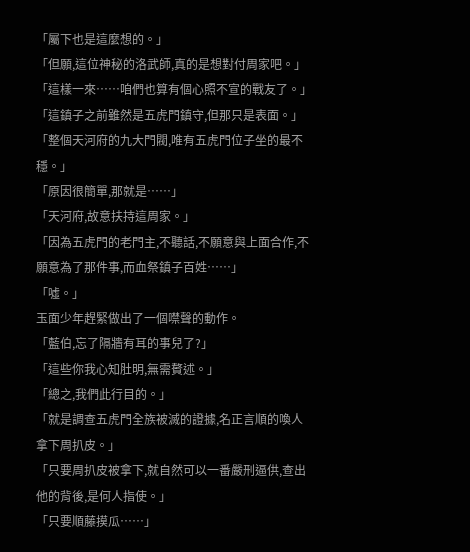「屬下也是這麼想的。」
「但願,這位神秘的洛武師,真的是想對付周家吧。」
「這樣一來……咱們也算有個心照不宣的戰友了。」
「這鎮子之前雖然是五虎門鎮守,但那只是表面。」
「整個天河府的九大門閥,唯有五虎門位子坐的最不穩。」
「原因很簡單,那就是……」
「天河府,故意扶持這周家。」
「因為五虎門的老門主,不聽話,不願意與上面合作,不願意為了那件事,而血祭鎮子百姓……」
「噓。」
玉面少年趕緊做出了一個噤聲的動作。
「藍伯,忘了隔牆有耳的事兒了?」
「這些你我心知肚明,無需贅述。」
「總之,我們此行目的。」
「就是調查五虎門全族被滅的證據,名正言順的喚人拿下周扒皮。」
「只要周扒皮被拿下,就自然可以一番嚴刑逼供,查出他的背後,是何人指使。」
「只要順藤摸瓜……」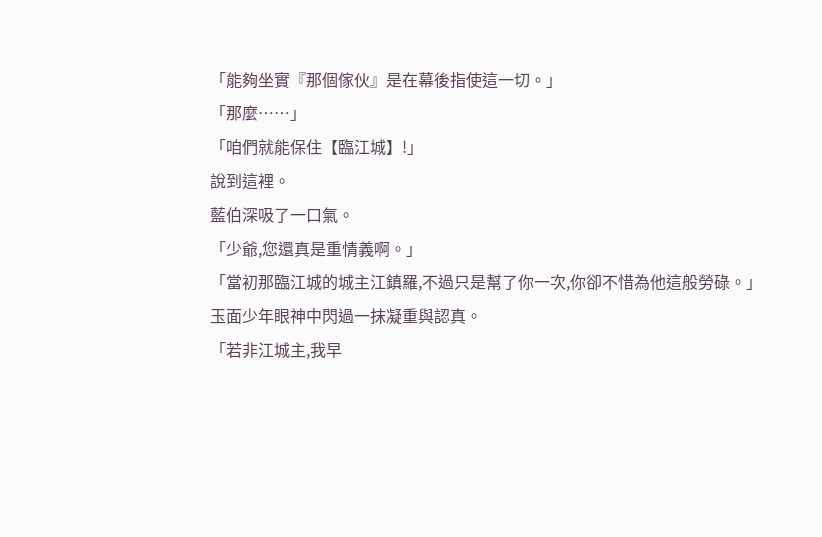「能夠坐實『那個傢伙』是在幕後指使這一切。」
「那麼……」
「咱們就能保住【臨江城】!」
說到這裡。
藍伯深吸了一口氣。
「少爺,您還真是重情義啊。」
「當初那臨江城的城主江鎮羅,不過只是幫了你一次,你卻不惜為他這般勞碌。」
玉面少年眼神中閃過一抹凝重與認真。
「若非江城主,我早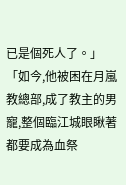已是個死人了。」
「如今,他被困在月嵐教總部,成了教主的男寵,整個臨江城眼瞅著都要成為血祭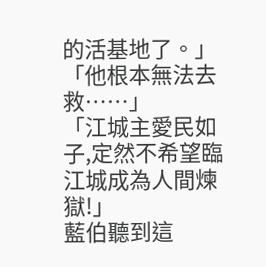的活基地了。」
「他根本無法去救……」
「江城主愛民如子,定然不希望臨江城成為人間煉獄!」
藍伯聽到這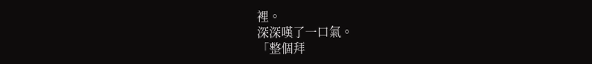裡。
深深嘆了一口氣。
「整個拜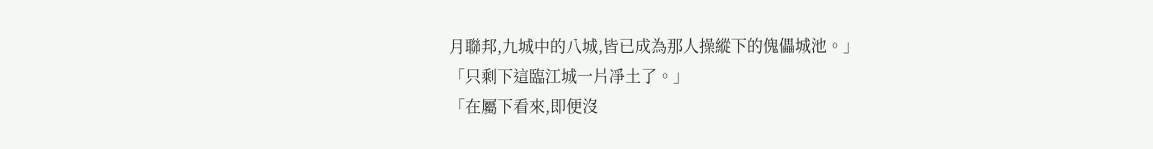月聯邦,九城中的八城,皆已成為那人操縱下的傀儡城池。」
「只剩下這臨江城一片凈土了。」
「在屬下看來,即便沒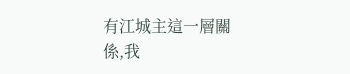有江城主這一層關係,我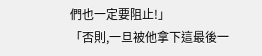們也一定要阻止!」
「否則,一旦被他拿下這最後一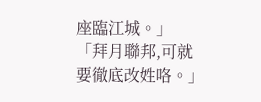座臨江城。」
「拜月聯邦,可就要徹底改姓咯。」